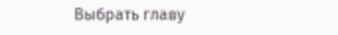Выбрать главу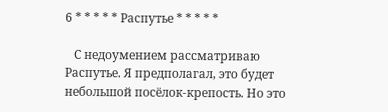6 * * * * * Распутье * * * * *

   С недоумением рассматриваю Распутье. Я предполагал, это будет небольшой посёлок-крепость. Но это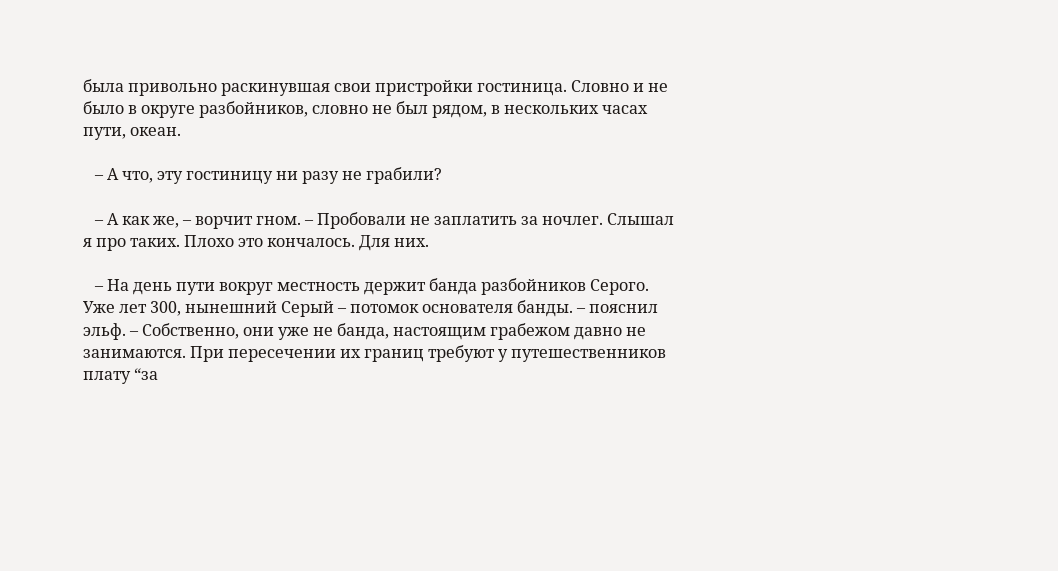была привольно раскинувшая свои пристройки гостиница. Словно и не было в округе разбойников, словно не был рядом, в нескольких часах пути, океан.

   – А что, эту гостиницу ни разу не грабили?

   – А как же, – ворчит гном. – Пробовали не заплатить за ночлег. Слышал я про таких. Плохо это кончалось. Для них.

   – На день пути вокруг местность держит банда разбойников Серого. Уже лет 300, нынешний Серый – потомок основателя банды. – пояснил эльф. – Собственно, они уже не банда, настоящим грабежом давно не занимаются. При пересечении их границ требуют у путешественников плату “за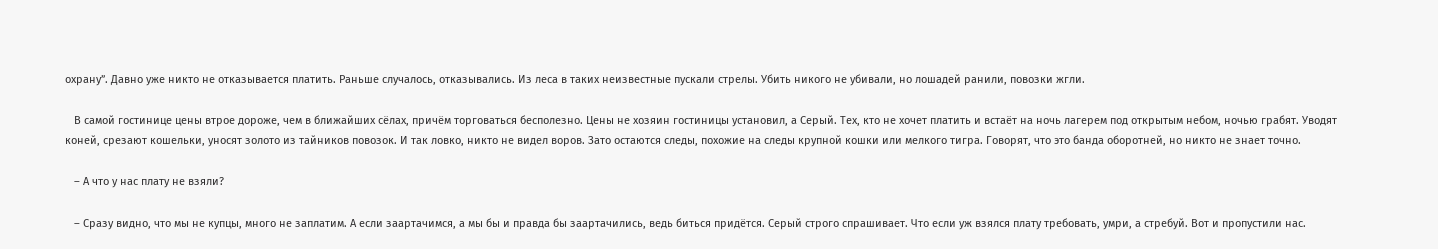охрану”. Давно уже никто не отказывается платить. Раньше случалось, отказывались. Из леса в таких неизвестные пускали стрелы. Убить никого не убивали, но лошадей ранили, повозки жгли.

   В самой гостинице цены втрое дороже, чем в ближайших сёлах, причём торговаться бесполезно. Цены не хозяин гостиницы установил, а Серый. Тех, кто не хочет платить и встаёт на ночь лагерем под открытым небом, ночью грабят. Уводят коней, срезают кошельки, уносят золото из тайников повозок. И так ловко, никто не видел воров. Зато остаются следы, похожие на следы крупной кошки или мелкого тигра. Говорят, что это банда оборотней, но никто не знает точно.

   – А что у нас плату не взяли?

   – Сразу видно, что мы не купцы, много не заплатим. А если заартачимся, а мы бы и правда бы заартачились, ведь биться придётся. Серый строго спрашивает. Что если уж взялся плату требовать, умри, а стребуй. Вот и пропустили нас.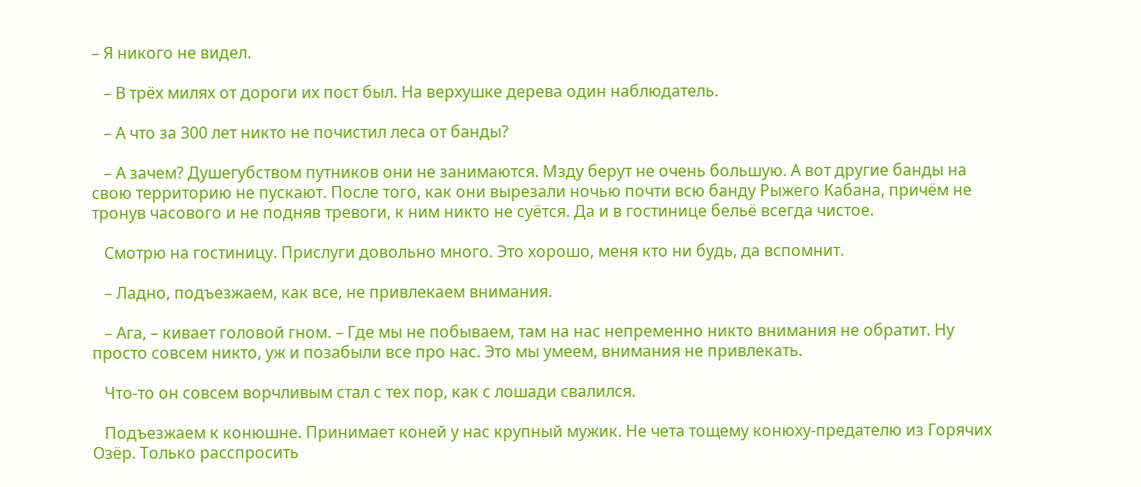– Я никого не видел.

   – В трёх милях от дороги их пост был. На верхушке дерева один наблюдатель.

   – А что за 300 лет никто не почистил леса от банды?

   – А зачем? Душегубством путников они не занимаются. Мзду берут не очень большую. А вот другие банды на свою территорию не пускают. После того, как они вырезали ночью почти всю банду Рыжего Кабана, причём не тронув часового и не подняв тревоги, к ним никто не суётся. Да и в гостинице бельё всегда чистое.

   Смотрю на гостиницу. Прислуги довольно много. Это хорошо, меня кто ни будь, да вспомнит.

   – Ладно, подъезжаем, как все, не привлекаем внимания.

   – Ага, – кивает головой гном. – Где мы не побываем, там на нас непременно никто внимания не обратит. Ну просто совсем никто, уж и позабыли все про нас. Это мы умеем, внимания не привлекать.

   Что-то он совсем ворчливым стал с тех пор, как с лошади свалился.

   Подъезжаем к конюшне. Принимает коней у нас крупный мужик. Не чета тощему конюху-предателю из Горячих Озёр. Только расспросить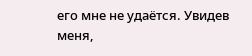его мне не удаётся. Увидев меня,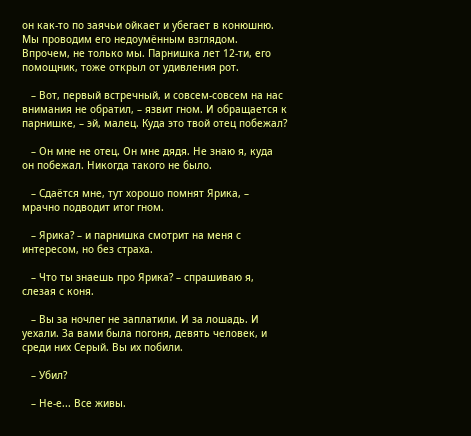он как-то по заячьи ойкает и убегает в конюшню. Мы проводим его недоумённым взглядом. Впрочем, не только мы. Парнишка лет 12-ти, его помощник, тоже открыл от удивления рот.

   – Вот, первый встречный, и совсем-совсем на нас внимания не обратил, – язвит гном. И обращается к парнишке, – эй, малец. Куда это твой отец побежал?

   – Он мне не отец. Он мне дядя. Не знаю я, куда он побежал. Никогда такого не было.

   – Сдаётся мне, тут хорошо помнят Ярика, – мрачно подводит итог гном.

   – Ярика? – и парнишка смотрит на меня с интересом, но без страха.

   – Что ты знаешь про Ярика? – спрашиваю я, слезая с коня.

   – Вы за ночлег не заплатили. И за лошадь. И уехали. За вами была погоня, девять человек, и среди них Серый. Вы их побили.

   – Убил?

   – Не-е... Все живы.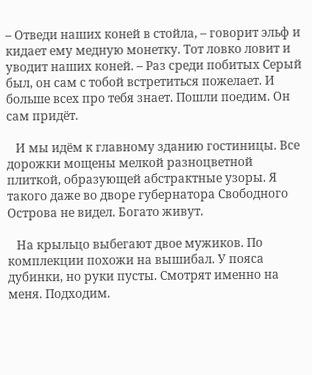– Отведи наших коней в стойла, – говорит эльф и кидает ему медную монетку. Тот ловко ловит и уводит наших коней. – Раз среди побитых Серый был, он сам с тобой встретиться пожелает. И больше всех про тебя знает. Пошли поедим. Он сам придёт.

   И мы идём к главному зданию гостиницы. Все дорожки мощены мелкой разноцветной плиткой, образующей абстрактные узоры. Я такого даже во дворе губернатора Свободного Острова не видел. Богато живут.

   На крыльцо выбегают двое мужиков. По комплекции похожи на вышибал. У пояса дубинки, но руки пусты. Смотрят именно на меня. Подходим.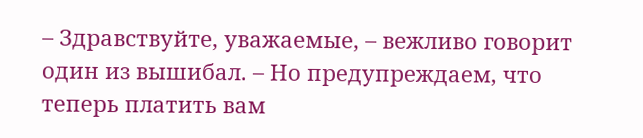– Здравствуйте, уважаемые, – вежливо говорит один из вышибал. – Но предупреждаем, что теперь платить вам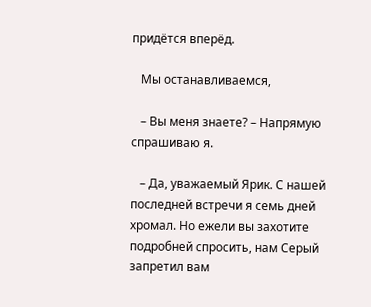придётся вперёд.

   Мы останавливаемся,

   – Вы меня знаете? – Напрямую спрашиваю я.

   – Да, уважаемый Ярик. С нашей последней встречи я семь дней хромал. Но ежели вы захотите подробней спросить, нам Серый запретил вам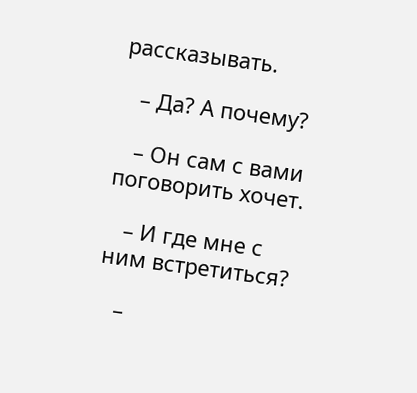рассказывать.

   – Да? А почему?

   – Он сам с вами поговорить хочет.

   – И где мне с ним встретиться?

   –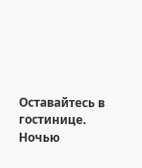Оставайтесь в гостинице. Ночью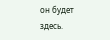он будет здесь.